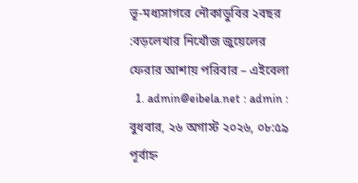ভূ-মধ্যসাগরে নৌকাডুবির ২বছর :বড়লেখার নিখোঁজ জুয়েলের ফেরার আশায় পরিবার – এইবেলা
  1. admin@eibela.net : admin :
বুধবার, ২৬ অগাস্ট ২০২৬, ০৮:৫৯ পূর্বাহ্ন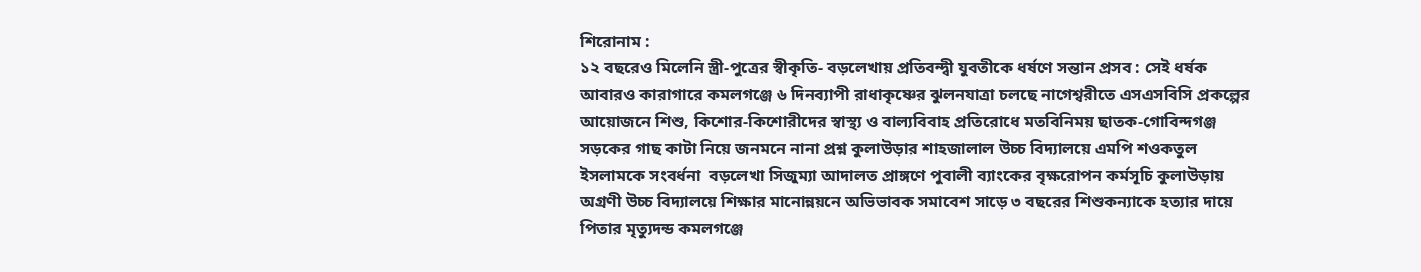শিরোনাম :
১২ বছরেও মিলেনি স্ত্রী-পুত্রের স্বীকৃতি- বড়লেখায় প্রতিবন্দ্বী যুবতীকে ধর্ষণে সন্তান প্রসব : সেই ধর্ষক আবারও কারাগারে কমলগঞ্জে ৬ দিনব্যাপী রাধাকৃষ্ণের ঝুলনযাত্রা চলছে নাগেশ্বরীতে এসএসবিসি প্রকল্পের আয়োজনে শিশু, কিশোর-কিশোরীদের স্বাস্থ্য ও বাল্যবিবাহ প্রতিরোধে মতবিনিময় ছাতক-গোবিন্দগঞ্জ সড়কের গাছ কাটা নিয়ে জনমনে নানা প্রশ্ন কুলাউড়ার শাহজালাল উচ্চ বিদ্যালয়ে এমপি শওকতুল ইসলামকে সংবর্ধনা  বড়লেখা সিজুম্যা আদালত প্রাঙ্গণে পুবালী ব্যাংকের বৃক্ষরোপন কর্মসূচি কুলাউড়ায় অগ্রণী উচ্চ বিদ্যালয়ে শিক্ষার মানোন্নয়নে অভিভাবক সমাবেশ সাড়ে ৩ বছরের শিশুকন্যাকে হত্যার দায়ে পিতার মৃত্যুদন্ড কমলগঞ্জে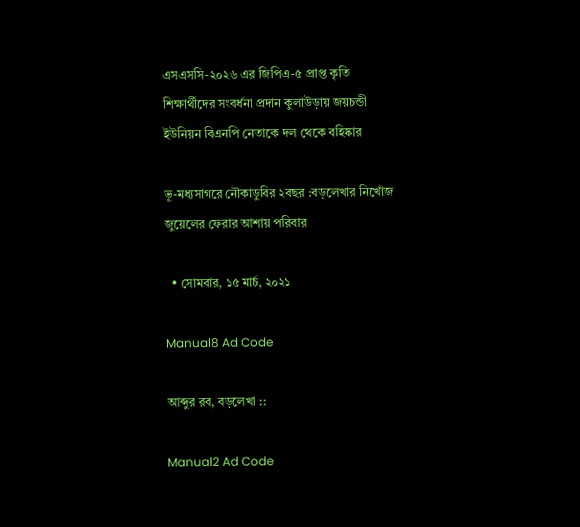এসএসসি-২০২৬ এর জিপিএ-৫ প্রাপ্ত কৃতি শিক্ষার্থীদের সংবর্ধনা প্রদান কুলাউড়ায় জয়চন্ডী ইউনিয়ন বিএনপি নেতাকে দল থেকে বহিষ্কার

ভূ-মধ্যসাগরে নৌকাডুবির ২বছর :বড়লেখার নিখোঁজ জুয়েলের ফেরার আশায় পরিবার

  • সোমবার, ১৫ মার্চ, ২০২১

Manual8 Ad Code

আব্দুর রব, বড়লেখা ::

Manual2 Ad Code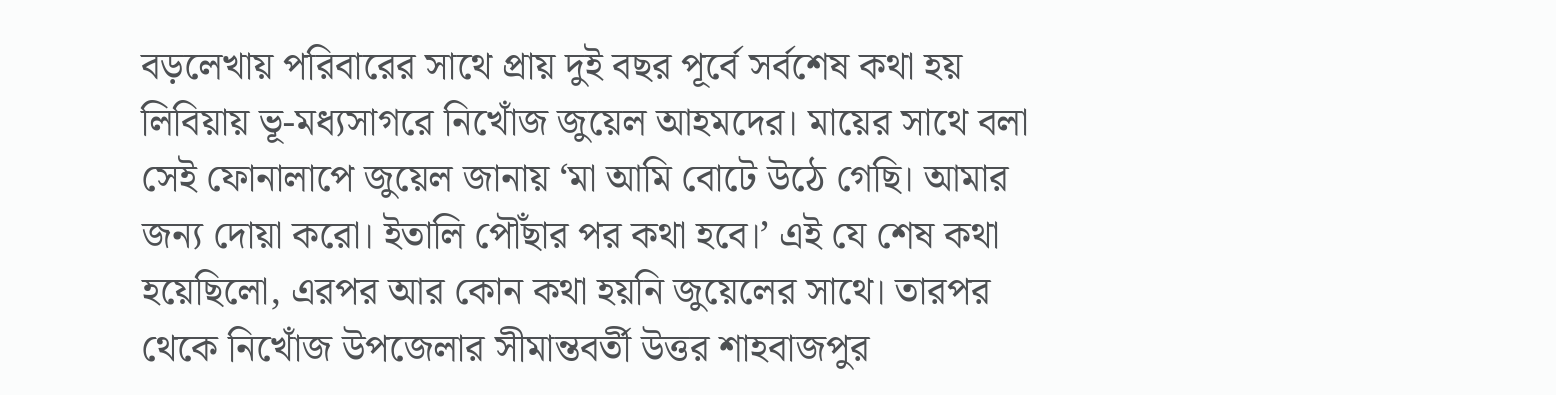বড়লেখায় পরিবারের সাথে প্রায় দুই বছর পূর্বে সর্বশেষ কথা হয় লিবিয়ায় ভূ-মধ্যসাগরে নিখোঁজ জুয়েল আহমদের। মায়ের সাথে বলা সেই ফোনালাপে জুয়েল জানায় ‘মা আমি বোটে উঠে গেছি। আমার জন্য দোয়া করো। ইতালি পৌঁছার পর কথা হবে।’ এই যে শেষ কথা হয়েছিলো, এরপর আর কোন কথা হয়নি জুয়েলের সাথে। তারপর থেকে নিখোঁজ উপজেলার সীমান্তবর্তী উত্তর শাহবাজপুর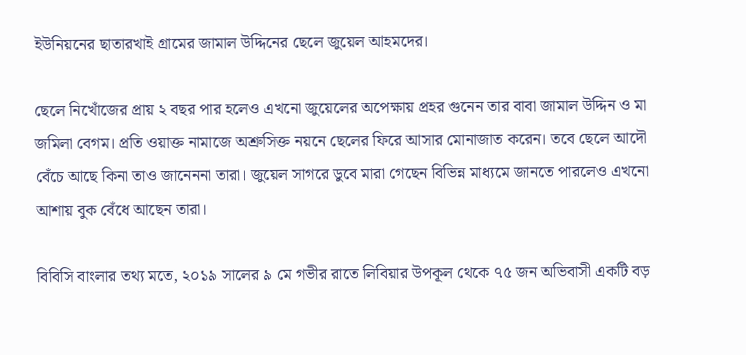ইউনিয়নের ছাতারখাই গ্রামের জামাল উদ্দিনের ছেলে জুয়েল আহমদের।

ছেলে নিখোঁজের প্রায় ২ বছর পার হলেও এখনো জুয়েলের অপেক্ষায় প্রহর গুনেন তার বাবা জামাল উদ্দিন ও মা জমিলা বেগম। প্রতি ওয়াক্ত নামাজে অশ্রুসিক্ত নয়নে ছেলের ফিরে আসার মোনাজাত করেন। তবে ছেলে আদৌ বেঁচে আছে কিনা তাও জানেননা তারা। জুয়েল সাগরে ডুবে মারা গেছেন বিভিন্ন মাধ্যমে জানতে পারলেও এখনো আশায় বুক বেঁধে আছেন তারা।

বিবিসি বাংলার তথ্য মতে, ২০১৯ সালের ৯ মে গভীর রাতে লিবিয়ার উপকূল থেকে ৭৫ জন অভিবাসী একটি বড়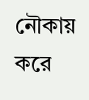নৌকায় করে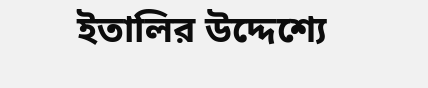ইতালির উদ্দেশ্যে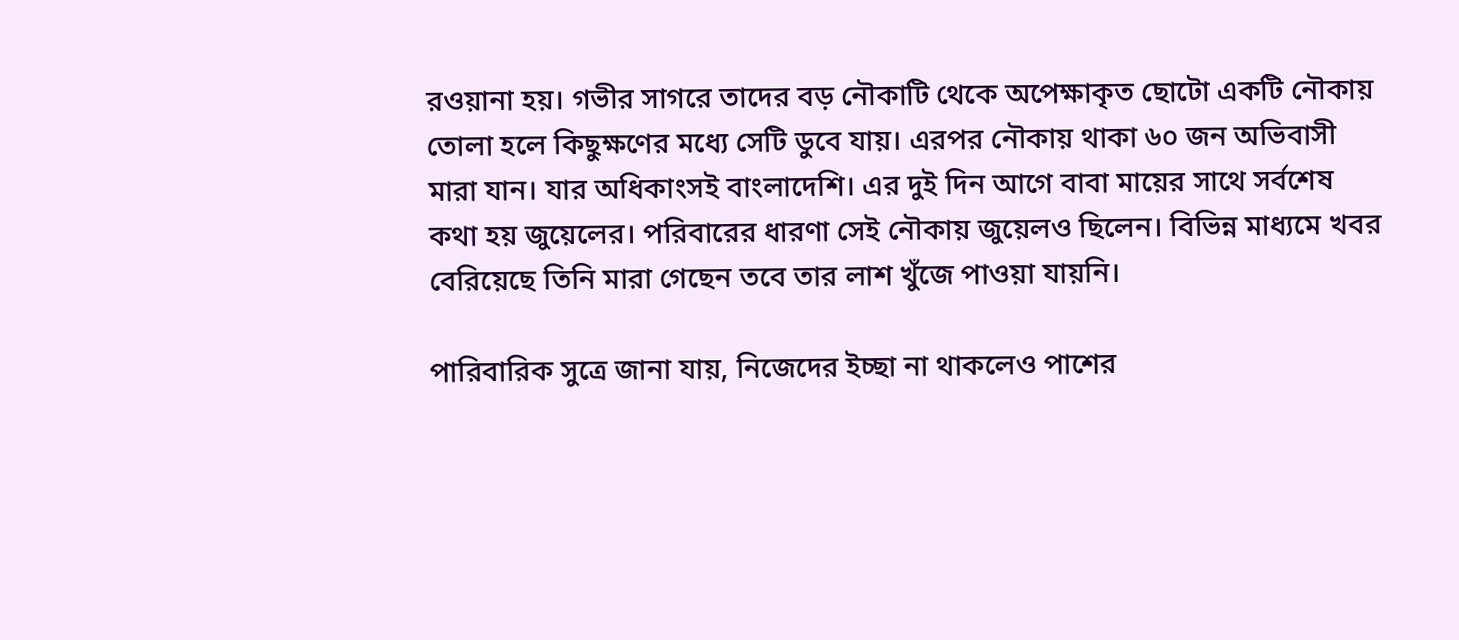রওয়ানা হয়। গভীর সাগরে তাদের বড় নৌকাটি থেকে অপেক্ষাকৃত ছোটো একটি নৌকায় তোলা হলে কিছুক্ষণের মধ্যে সেটি ডুবে যায়। এরপর নৌকায় থাকা ৬০ জন অভিবাসী মারা যান। যার অধিকাংসই বাংলাদেশি। এর দুই দিন আগে বাবা মায়ের সাথে সর্বশেষ কথা হয় জুয়েলের। পরিবারের ধারণা সেই নৌকায় জুয়েলও ছিলেন। বিভিন্ন মাধ্যমে খবর বেরিয়েছে তিনি মারা গেছেন তবে তার লাশ খুঁজে পাওয়া যায়নি।

পারিবারিক সুত্রে জানা যায়, নিজেদের ইচ্ছা না থাকলেও পাশের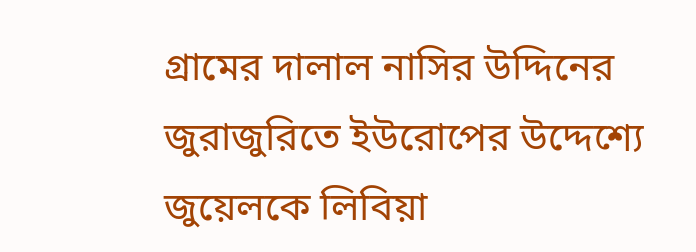গ্রামের দালাল নাসির উদ্দিনের জুরাজুরিতে ইউরোপের উদ্দেশ্যে জুয়েলকে লিবিয়া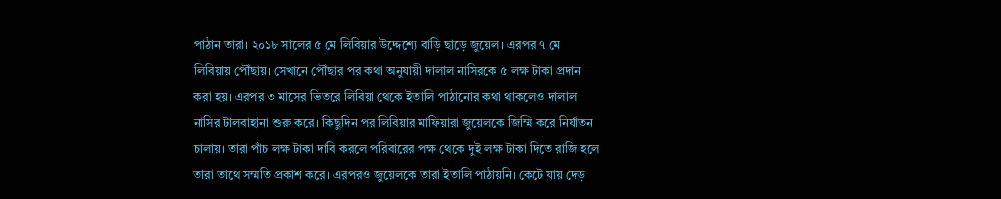পাঠান তারা। ২০১৮ সালের ৫ মে লিবিয়ার উদ্দেশ্যে বাড়ি ছাড়ে জুয়েল। এরপর ৭ মে লিবিয়ায় পৌঁছায়। সেখানে পৌঁছার পর কথা অনুযায়ী দালাল নাসিরকে ৫ লক্ষ টাকা প্রদান করা হয়। এরপর ৩ মাসের ভিতরে লিবিয়া থেকে ইতালি পাঠানোর কথা থাকলেও দালাল নাসির টালবাহানা শুরু করে। কিছুদিন পর লিবিয়ার মাফিয়ারা জুয়েলকে জিম্মি করে নির্যাতন চালায়। তারা পাঁচ লক্ষ টাকা দাবি করলে পরিবারের পক্ষ থেকে দুই লক্ষ টাকা দিতে রাজি হলে তারা তাথে সম্মতি প্রকাশ করে। এরপরও জুয়েলকে তারা ইতালি পাঠায়নি। কেটে যায় দেড়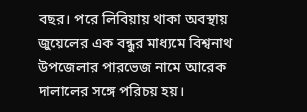বছর। পরে লিবিয়ায় থাকা অবস্থায় জুয়েলের এক বন্ধুর মাধ্যমে বিশ্বনাথ উপজেলার পারভেজ নামে আরেক দালালের সঙ্গে পরিচয় হয়।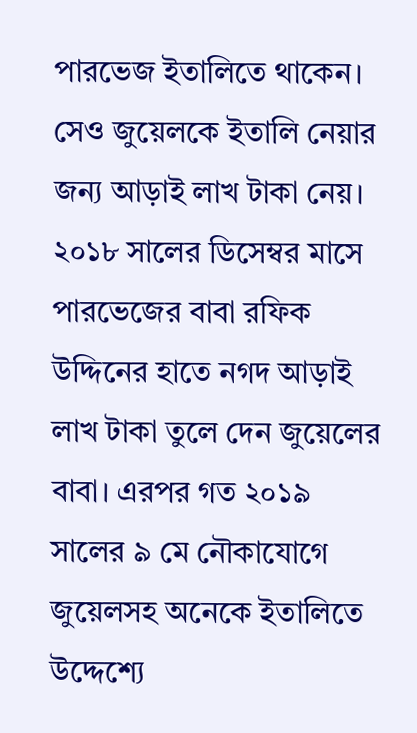পারভেজ ইতালিতে থাকেন। সেও জুয়েলকে ইতালি নেয়ার জন্য আড়াই লাখ টাকা নেয়। ২০১৮ সালের ডিসেম্বর মাসে পারভেজের বাবা রফিক উদ্দিনের হাতে নগদ আড়াই লাখ টাকা তুলে দেন জুয়েলের বাবা। এরপর গত ২০১৯ সালের ৯ মে নৌকাযোগে জুয়েলসহ অনেকে ইতালিতে উদ্দেশ্যে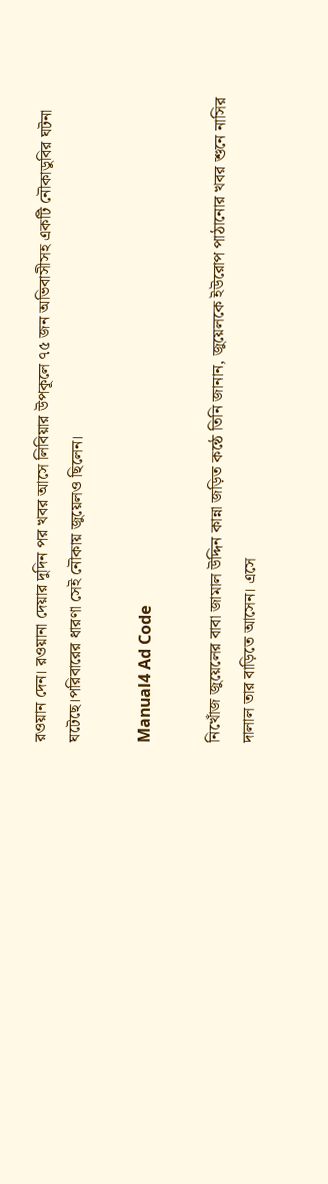রওয়ান দেন। রওয়ানা দেয়ার দুদিন পর খবর আসে লিবিয়ার উপকূলে ৭৫ জন অভিবাসীসহ একটি নৌকাডুবির ঘটনা ঘটেছে।পরিবারের ধারণা সেই নৌকায় জুয়েলও ছিলেন।

Manual4 Ad Code

নিখোঁজ জুয়েলের বাবা জামাল উদ্দিন কান্না জড়িত কন্ঠে তিনি জানান, জুয়েলকে ইউরোপ পাঠানোর খবর শুনে নাসির দালাল তার বাড়িতে আসেন। এসে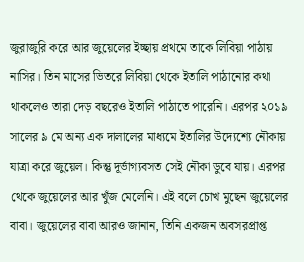জুরাজুরি করে আর জুয়েলের ইচ্ছায় প্রথমে তাকে লিবিয়া পাঠায় নাসির। তিন মাসের ভিতরে লিবিয়া থেকে ইতালি পাঠানোর কথা থাকলেও তারা দেড় বছরেও ইতালি পাঠাতে পারেনি। এরপর ২০১৯ সালের ৯ মে অন্য এক দালালের মাধ্যমে ইতালির উদ্যেশ্যে নৌকায় যাত্রা করে জুয়েল। কিন্তু দূর্ভাগ্যবসত সেই নৌকা ডুবে যায়। এরপর থেকে জুয়েলের আর খুঁজ মেলেনি। এই বলে চোখ মুছেন জুয়েলের বাবা। জুয়েলের বাবা আরও জানান, তিনি একজন অবসরপ্রাপ্ত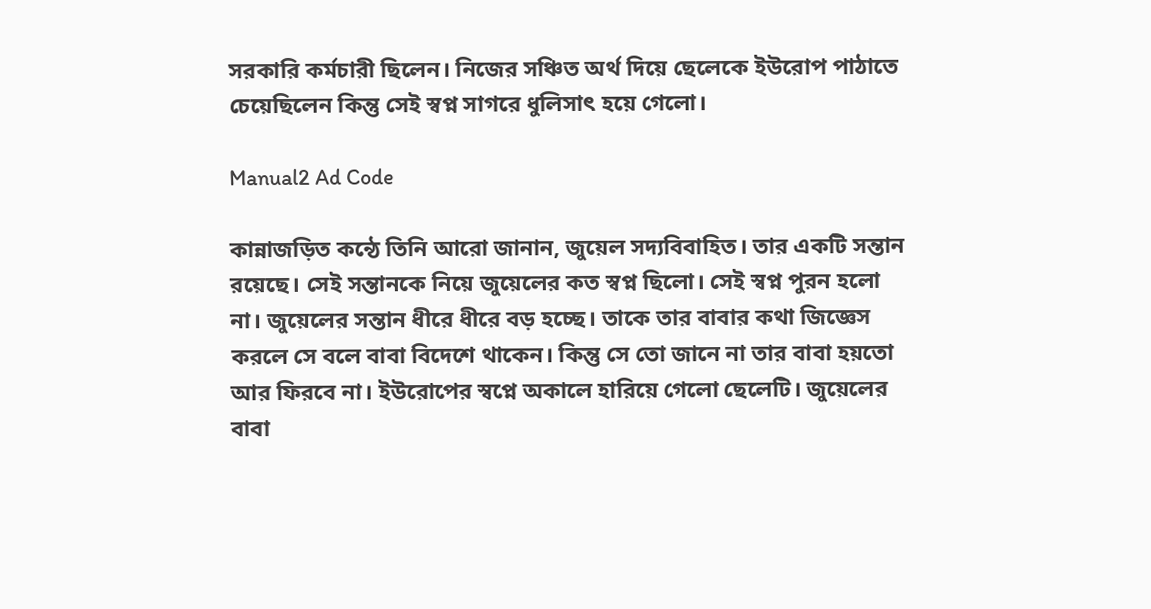সরকারি কর্মচারী ছিলেন। নিজের সঞ্চিত অর্থ দিয়ে ছেলেকে ইউরোপ পাঠাতে চেয়েছিলেন কিন্তু সেই স্বপ্ন সাগরে ধুলিসাৎ হয়ে গেলো।

Manual2 Ad Code

কান্নাজড়িত কন্ঠে তিনি আরো জানান, জুয়েল সদ্যবিবাহিত। তার একটি সন্তান রয়েছে। সেই সন্তানকে নিয়ে জুয়েলের কত স্বপ্ন ছিলো। সেই স্বপ্ন পুরন হলো না। জুয়েলের সন্তান ধীরে ধীরে বড় হচ্ছে। তাকে তার বাবার কথা জিজ্ঞেস করলে সে বলে বাবা বিদেশে থাকেন। কিন্তু সে তো জানে না তার বাবা হয়তো আর ফিরবে না। ইউরোপের স্বপ্নে অকালে হারিয়ে গেলো ছেলেটি। জুয়েলের বাবা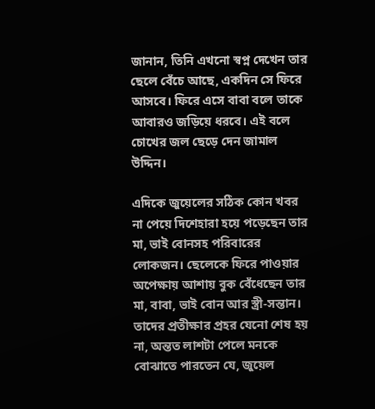জানান, তিনি এখনো স্বপ্ন দেখেন তার ছেলে বেঁচে আছে, একদিন সে ফিরে আসবে। ফিরে এসে বাবা বলে তাকে আবারও জড়িয়ে ধরবে। এই বলে চোখের জল ছেড়ে দেন জামাল উদ্দিন।

এদিকে জুয়েলের সঠিক কোন খবর না পেয়ে দিশেহারা হয়ে পড়েছেন তার মা, ভাই বোনসহ পরিবারের লোকজন। ছেলেকে ফিরে পাওয়ার অপেক্ষায় আশায় বুক বেঁধেছেন তার মা, বাবা, ভাই বোন আর স্ত্রী-সন্তান। তাদের প্রতীক্ষার প্রহর যেনো শেষ হয় না, অন্তত লাশটা পেলে মনকে বোঝাতে পারতেন যে, জুয়েল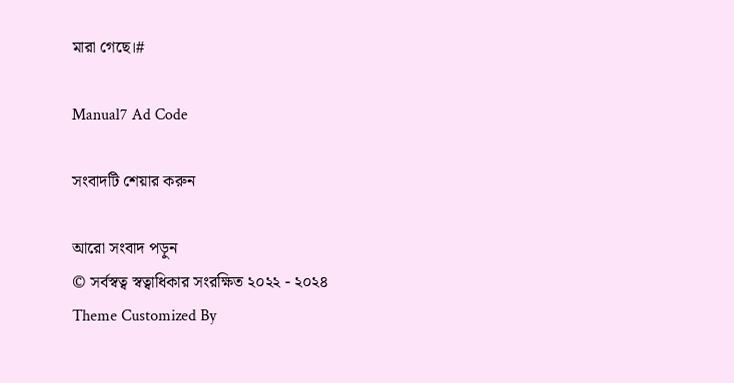মারা গেছে।#

Manual7 Ad Code

সংবাদটি শেয়ার করুন

আরো সংবাদ পড়ুন
© সর্বস্বত্ব স্বত্বাধিকার সংরক্ষিত ২০২২ - ২০২৪
Theme Customized By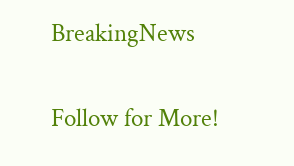BreakingNews

Follow for More!